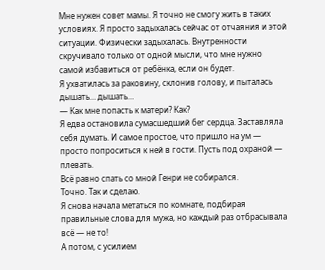Мне нужен совет мамы. Я точно не смогу жить в таких условиях. Я просто задыхалась сейчас от отчаяния и этой ситуации. Физически задыхалась. Внутренности скручивало только от одной мысли, что мне нужно самой избавиться от ребёнка, если он будет.
Я ухватилась за раковину, склонив голову, и пыталась дышать… дышать…
— Как мне попасть к матери? Как?
Я едва остановила сумасшедший бег сердца. Заставляла себя думать. И самое простое, что пришло на ум — просто попроситься к ней в гости. Пусть под охраной — плевать.
Всё равно спать со мной Генри не собирался.
Точно. Так и сделаю.
Я снова начала метаться по комнате, подбирая правильные слова для мужа, но каждый раз отбрасывала всё — не то!
А потом, с усилием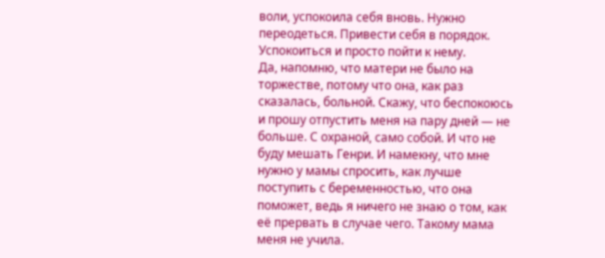воли, успокоила себя вновь. Нужно переодеться. Привести себя в порядок. Успокоиться и просто пойти к нему.
Да, напомню, что матери не было на торжестве, потому что она, как раз сказалась, больной. Скажу, что беспокоюсь и прошу отпустить меня на пару дней — не больше. С охраной, само собой. И что не буду мешать Генри. И намекну, что мне нужно у мамы спросить, как лучше поступить с беременностью, что она поможет, ведь я ничего не знаю о том, как её прервать в случае чего. Такому мама меня не учила.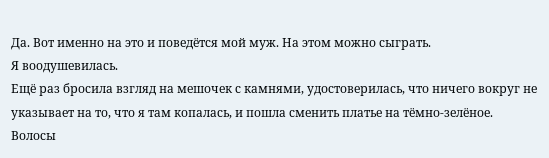Да. Вот именно на это и поведётся мой муж. На этом можно сыграть.
Я воодушевилась.
Ещё раз бросила взгляд на мешочек с камнями, удостоверилась, что ничего вокруг не указывает на то, что я там копалась, и пошла сменить платье на тёмно-зелёное. Волосы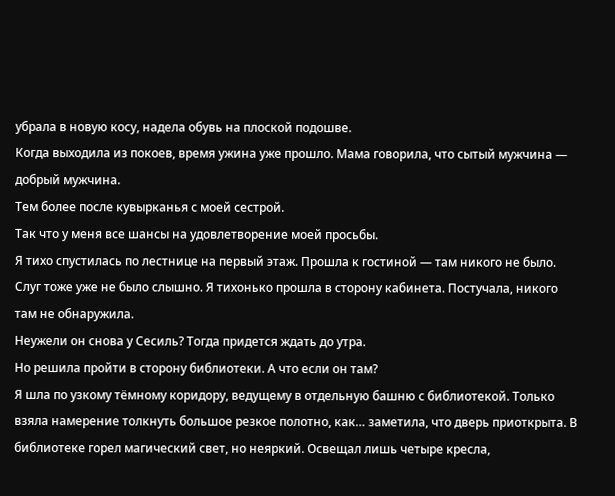убрала в новую косу, надела обувь на плоской подошве.
Когда выходила из покоев, время ужина уже прошло. Мама говорила, что сытый мужчина — добрый мужчина.
Тем более после кувырканья с моей сестрой.
Так что у меня все шансы на удовлетворение моей просьбы.
Я тихо спустилась по лестнице на первый этаж. Прошла к гостиной — там никого не было. Слуг тоже уже не было слышно. Я тихонько прошла в сторону кабинета. Постучала, никого там не обнаружила.
Неужели он снова у Сесиль? Тогда придется ждать до утра.
Но решила пройти в сторону библиотеки. А что если он там?
Я шла по узкому тёмному коридору, ведущему в отдельную башню с библиотекой. Только взяла намерение толкнуть большое резкое полотно, как… заметила, что дверь приоткрыта. В библиотеке горел магический свет, но неяркий. Освещал лишь четыре кресла,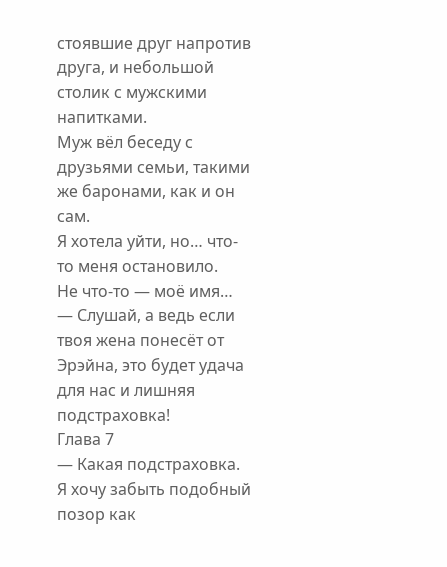стоявшие друг напротив друга, и небольшой столик с мужскими напитками.
Муж вёл беседу с друзьями семьи, такими же баронами, как и он сам.
Я хотела уйти, но… что-то меня остановило.
Не что-то — моё имя…
— Слушай, а ведь если твоя жена понесёт от Эрэйна, это будет удача для нас и лишняя подстраховка!
Глава 7
— Какая подстраховка. Я хочу забыть подобный позор как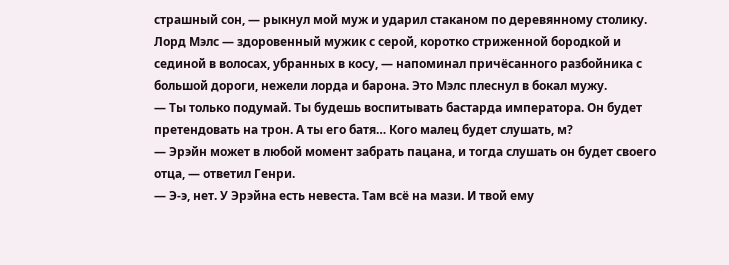страшный сон, — рыкнул мой муж и ударил стаканом по деревянному столику.
Лорд Мэлс — здоровенный мужик с серой, коротко стриженной бородкой и сединой в волосах, убранных в косу, — напоминал причёсанного разбойника с большой дороги, нежели лорда и барона. Это Мэлс плеснул в бокал мужу.
— Ты только подумай. Ты будешь воспитывать бастарда императора. Он будет претендовать на трон. А ты его батя… Кого малец будет слушать, м?
— Эрэйн может в любой момент забрать пацана, и тогда слушать он будет своего отца, — ответил Генри.
— Э-э, нет. У Эрэйна есть невеста. Там всё на мази. И твой ему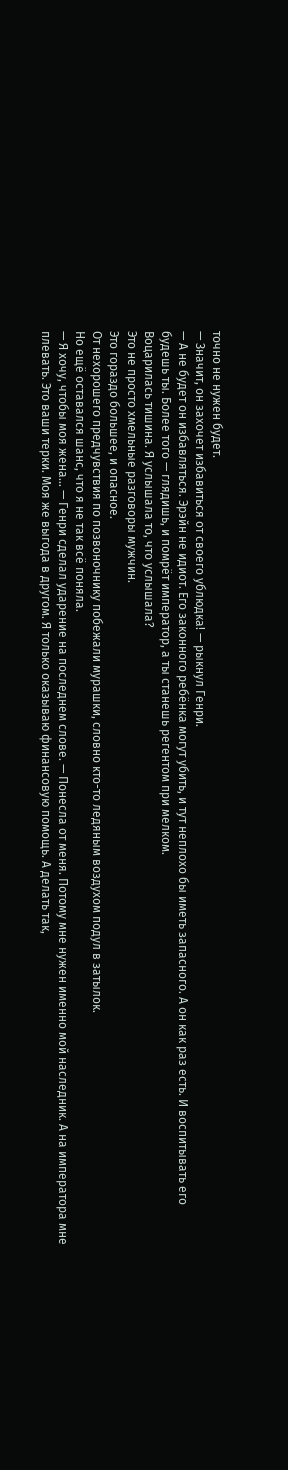точно не нужен будет.
— Значит, он захочет избавиться от своего ублюдка! — рыкнул Генри.
— А не будет он избавляться. Эрэйн не идиот. Его законного ребёнка могут убить, и тут неплохо бы иметь запасного. А он как раз есть. И воспитывать его будешь ты. Более того — глядишь, и помрёт император, а ты станешь регентом при мелком.
Воцарилась тишина. Я услышала то, что услышала?
Это не просто хмельные разговоры мужчин.
Это гораздо большее, и опасное.
От нехорошего предчувствия по позвоночнику побежали мурашки, словно кто-то ледяным воздухом подул в затылок.
Но ещё оставался шанс, что я не так всё поняла.
— Я хочу, чтобы моя жена… — Генри сделал ударение на последнем слове. — Понесла от меня. Потому мне нужен именно мой наследник. А на императора мне плевать. Это ваши терки. Моя же выгода в другом. Я только оказываю финансовую помощь. А делать так,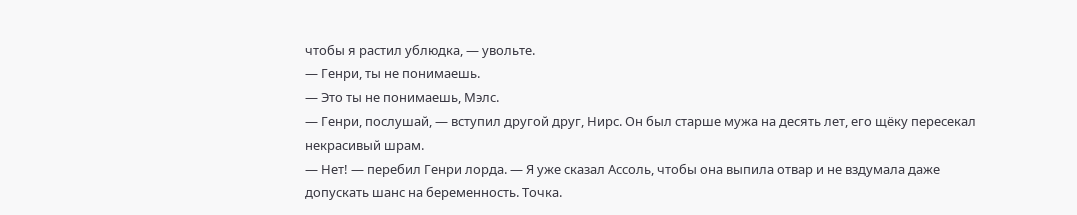чтобы я растил ублюдка, — увольте.
— Генри, ты не понимаешь.
— Это ты не понимаешь, Мэлс.
— Генри, послушай, — вступил другой друг, Нирс. Он был старше мужа на десять лет, его щёку пересекал некрасивый шрам.
— Нет! — перебил Генри лорда. — Я уже сказал Ассоль, чтобы она выпила отвар и не вздумала даже допускать шанс на беременность. Точка.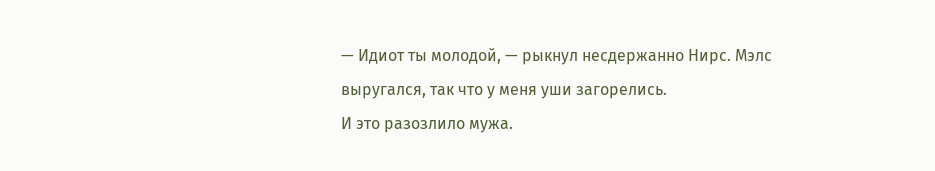— Идиот ты молодой, — рыкнул несдержанно Нирс. Мэлс выругался, так что у меня уши загорелись.
И это разозлило мужа.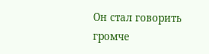Он стал говорить громче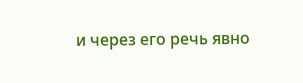и через его речь явно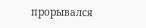прорывался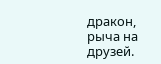дракон, рыча на друзей.